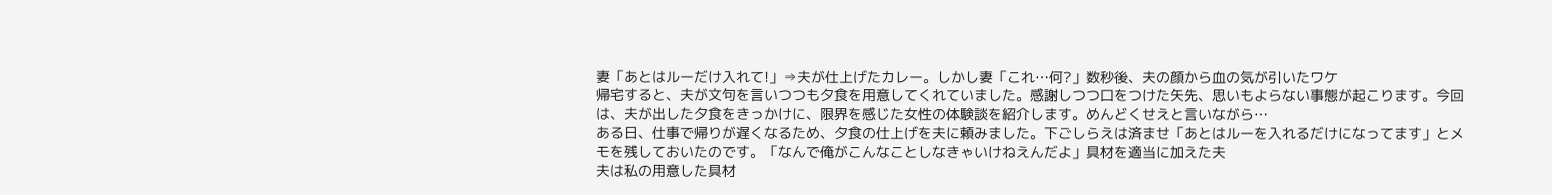妻「あとはルーだけ入れて!」⇒夫が仕上げたカレー。しかし妻「これ…何?」数秒後、夫の顔から血の気が引いたワケ
帰宅すると、夫が文句を言いつつも夕食を用意してくれていました。感謝しつつ口をつけた矢先、思いもよらない事態が起こります。今回は、夫が出した夕食をきっかけに、限界を感じた女性の体験談を紹介します。めんどくせえと言いながら…
ある日、仕事で帰りが遅くなるため、夕食の仕上げを夫に頼みました。下ごしらえは済ませ「あとはルーを入れるだけになってます」とメモを残しておいたのです。「なんで俺がこんなことしなきゃいけねえんだよ」具材を適当に加えた夫
夫は私の用意した具材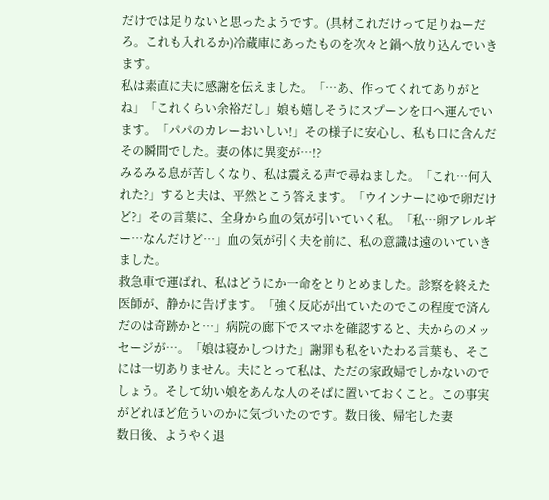だけでは足りないと思ったようです。(具材これだけって足りねーだろ。これも入れるか)冷蔵庫にあったものを次々と鍋へ放り込んでいきます。
私は素直に夫に感謝を伝えました。「…あ、作ってくれてありがとね」「これくらい余裕だし」娘も嬉しそうにスプーンを口へ運んでいます。「パパのカレーおいしい!」その様子に安心し、私も口に含んだその瞬間でした。妻の体に異変が…!?
みるみる息が苦しくなり、私は震える声で尋ねました。「これ…何入れた?」すると夫は、平然とこう答えます。「ウインナーにゆで卵だけど?」その言葉に、全身から血の気が引いていく私。「私…卵アレルギー…なんだけど…」血の気が引く夫を前に、私の意識は遠のいていきました。
救急車で運ばれ、私はどうにか一命をとりとめました。診察を終えた医師が、静かに告げます。「強く反応が出ていたのでこの程度で済んだのは奇跡かと…」病院の廊下でスマホを確認すると、夫からのメッセージが…。「娘は寝かしつけた」謝罪も私をいたわる言葉も、そこには一切ありません。夫にとって私は、ただの家政婦でしかないのでしょう。そして幼い娘をあんな人のそばに置いておくこと。この事実がどれほど危ういのかに気づいたのです。数日後、帰宅した妻
数日後、ようやく退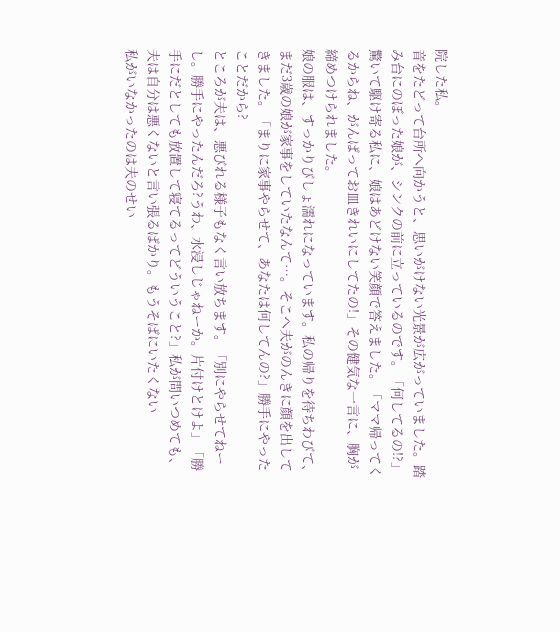院した私。
音をたどって台所へ向かうと、思いがけない光景が広がっていました。踏み台にのぼった娘が、シンクの前に立っているのです。「何してるの!?」驚いて駆け寄る私に、娘はあどけない笑顔で答えました。「ママ帰ってくるからね、がんばってお皿きれいにしてたの!」その健気な一言に、胸が締めつけられました。
娘の服は、すっかりびしょ濡れになっています。私の帰りを待ちわびて、まだ3歳の娘が家事をしていたなんて…。そこへ夫がのんきに顔を出してきました。「まりに家事やらせて、あなたは何してんの?」勝手にやったことだから?
ところが夫は、悪びれる様子もなく言い放ちます。「別にやらせてねーし。勝手にやったんだろ?うわ、水浸しじゃねーか。片付けとけよ」「勝手にだとしても放置して寝てるってどういうこと?」私が問いつめても、夫は自分は悪くないと言い張るばかり。もうそばにいたくない
私がいなかったのは夫のせい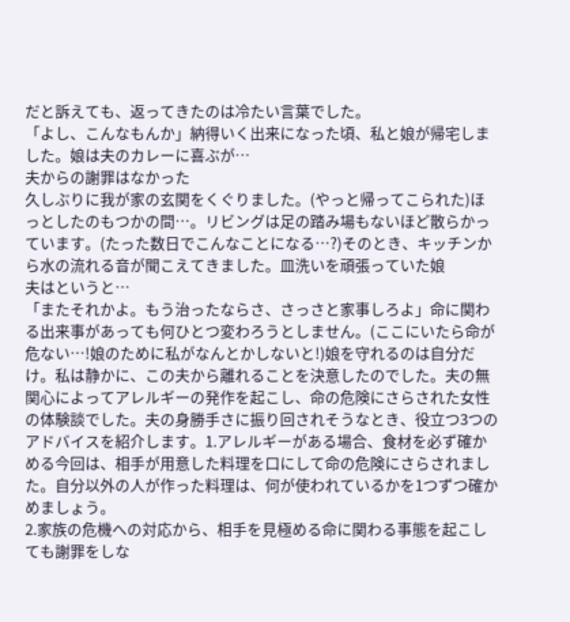だと訴えても、返ってきたのは冷たい言葉でした。
「よし、こんなもんか」納得いく出来になった頃、私と娘が帰宅しました。娘は夫のカレーに喜ぶが…
夫からの謝罪はなかった
久しぶりに我が家の玄関をくぐりました。(やっと帰ってこられた)ほっとしたのもつかの間…。リビングは足の踏み場もないほど散らかっています。(たった数日でこんなことになる…?)そのとき、キッチンから水の流れる音が聞こえてきました。皿洗いを頑張っていた娘
夫はというと…
「またそれかよ。もう治ったならさ、さっさと家事しろよ」命に関わる出来事があっても何ひとつ変わろうとしません。(ここにいたら命が危ない…!娘のために私がなんとかしないと!)娘を守れるのは自分だけ。私は静かに、この夫から離れることを決意したのでした。夫の無関心によってアレルギーの発作を起こし、命の危険にさらされた女性の体験談でした。夫の身勝手さに振り回されそうなとき、役立つ3つのアドバイスを紹介します。1.アレルギーがある場合、食材を必ず確かめる今回は、相手が用意した料理を口にして命の危険にさらされました。自分以外の人が作った料理は、何が使われているかを1つずつ確かめましょう。
2.家族の危機への対応から、相手を見極める命に関わる事態を起こしても謝罪をしな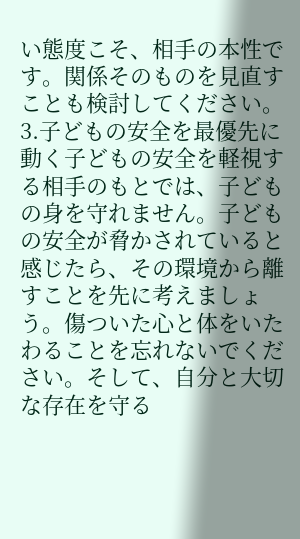い態度こそ、相手の本性です。関係そのものを見直すことも検討してください。3.子どもの安全を最優先に動く子どもの安全を軽視する相手のもとでは、子どもの身を守れません。子どもの安全が脅かされていると感じたら、その環境から離すことを先に考えましょう。傷ついた心と体をいたわることを忘れないでください。そして、自分と大切な存在を守る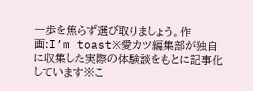一歩を焦らず選び取りましょう。作画:I’m toast※愛カツ編集部が独自に収集した実際の体験談をもとに記事化しています※こ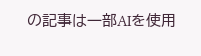の記事は一部AIを使用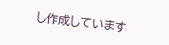し作成しています